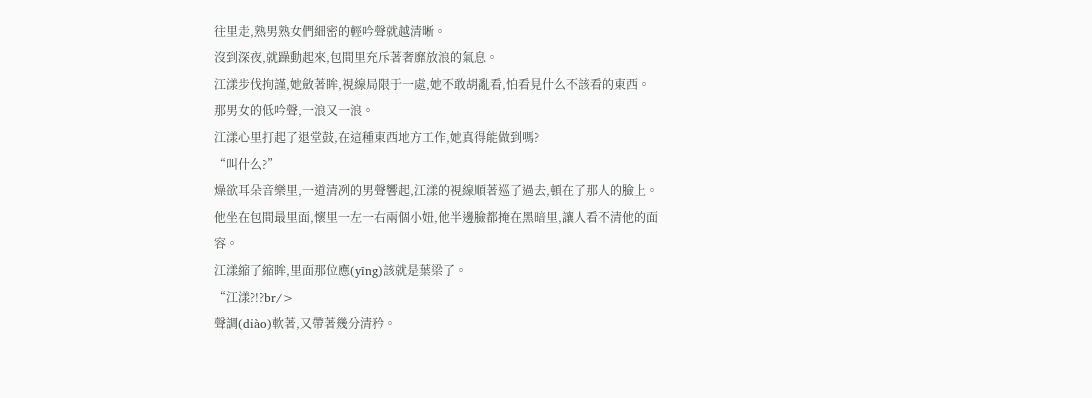往里走,熟男熟女們細密的輕吟聲就越清晰。
沒到深夜,就躁動起來,包間里充斥著奢靡放浪的氣息。
江漾步伐拘謹,她斂著眸,視線局限于一處,她不敢胡亂看,怕看見什么不該看的東西。
那男女的低吟聲,一浪又一浪。
江漾心里打起了退堂鼓,在這種東西地方工作,她真得能做到嗎?
“叫什么?”
燥欲耳朵音樂里,一道清冽的男聲響起,江漾的視線順著巡了過去,頓在了那人的臉上。
他坐在包間最里面,懷里一左一右兩個小妞,他半邊臉都掩在黑暗里,讓人看不清他的面容。
江漾縮了縮眸,里面那位應(yīng)該就是葉梁了。
“江漾?!?br/>
聲調(diào)軟著,又帶著幾分清矜。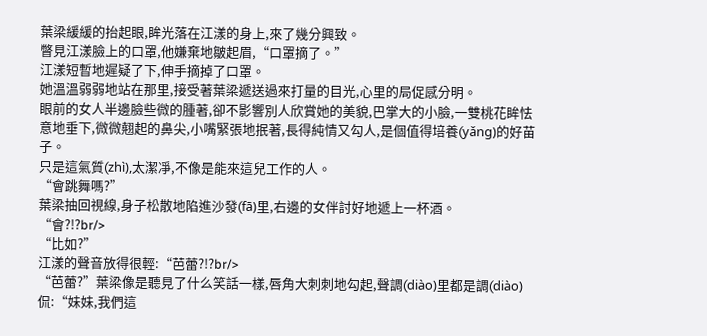葉梁緩緩的抬起眼,眸光落在江漾的身上,來了幾分興致。
瞥見江漾臉上的口罩,他嫌棄地皺起眉,“口罩摘了。”
江漾短暫地遲疑了下,伸手摘掉了口罩。
她溫溫弱弱地站在那里,接受著葉梁遞送過來打量的目光,心里的局促感分明。
眼前的女人半邊臉些微的腫著,卻不影響別人欣賞她的美貌,巴掌大的小臉,一雙桃花眸怯意地垂下,微微翹起的鼻尖,小嘴緊張地抿著,長得純情又勾人,是個值得培養(yǎng)的好苗子。
只是這氣質(zhì),太潔凈,不像是能來這兒工作的人。
“會跳舞嗎?”
葉梁抽回視線,身子松散地陷進沙發(fā)里,右邊的女伴討好地遞上一杯酒。
“會?!?br/>
“比如?”
江漾的聲音放得很輕:“芭蕾?!?br/>
“芭蕾?”葉梁像是聽見了什么笑話一樣,唇角大刺刺地勾起,聲調(diào)里都是調(diào)侃:“妹妹,我們這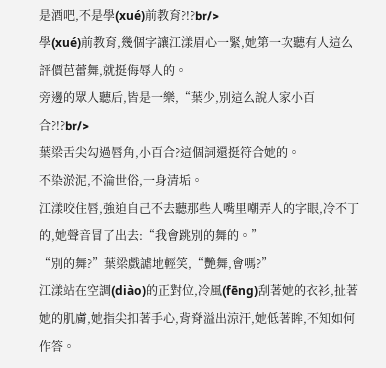是酒吧,不是學(xué)前教育?!?br/>
學(xué)前教育,幾個字讓江漾眉心一緊,她第一次聽有人這么評價芭蕾舞,就挺侮辱人的。
旁邊的眾人聽后,皆是一樂,“葉少,別這么說人家小百合?!?br/>
葉梁舌尖勾過唇角,小百合?這個詞還挺符合她的。
不染淤泥,不淪世俗,一身清垢。
江漾咬住唇,強迫自己不去聽那些人嘴里嘲弄人的字眼,冷不丁的,她聲音冒了出去:“我會跳別的舞的。”
“別的舞?”葉梁戲謔地輕笑,“艷舞,會嗎?”
江漾站在空調(diào)的正對位,冷風(fēng)刮著她的衣衫,扯著她的肌膚,她指尖扣著手心,背脊溢出涼汗,她低著眸,不知如何作答。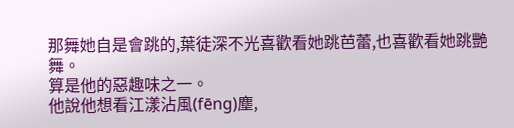那舞她自是會跳的,葉徒深不光喜歡看她跳芭蕾,也喜歡看她跳艷舞。
算是他的惡趣味之一。
他說他想看江漾沾風(fēng)塵,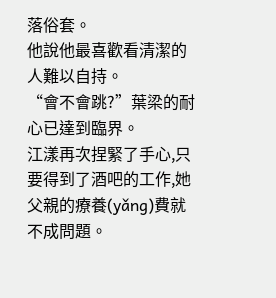落俗套。
他說他最喜歡看清潔的人難以自持。
“會不會跳?”葉梁的耐心已達到臨界。
江漾再次捏緊了手心,只要得到了酒吧的工作,她父親的療養(yǎng)費就不成問題。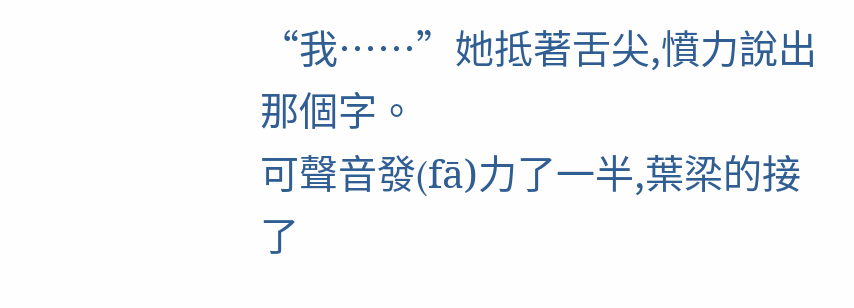“我……”她抵著舌尖,憤力說出那個字。
可聲音發(fā)力了一半,葉梁的接了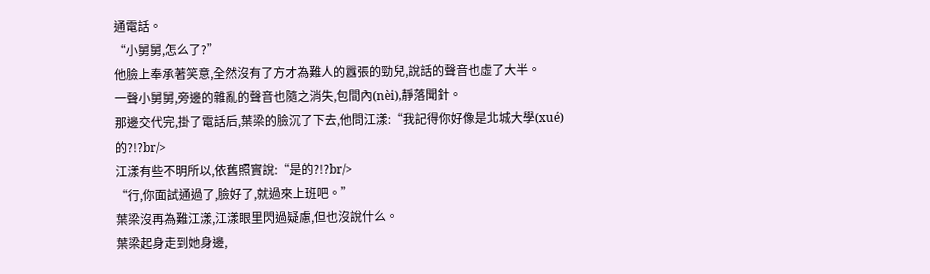通電話。
“小舅舅,怎么了?”
他臉上奉承著笑意,全然沒有了方才為難人的囂張的勁兒,說話的聲音也虛了大半。
一聲小舅舅,旁邊的雜亂的聲音也隨之消失,包間內(nèi),靜落聞針。
那邊交代完,掛了電話后,葉梁的臉沉了下去,他問江漾:“我記得你好像是北城大學(xué)的?!?br/>
江漾有些不明所以,依舊照實說:“是的?!?br/>
“行,你面試通過了,臉好了,就過來上班吧。”
葉梁沒再為難江漾,江漾眼里閃過疑慮,但也沒說什么。
葉梁起身走到她身邊,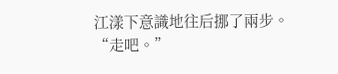江漾下意識地往后挪了兩步。
“走吧。”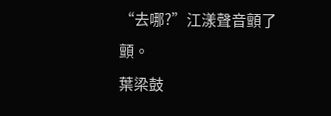“去哪?”江漾聲音顫了顫。
葉梁鼓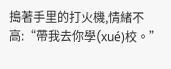搗著手里的打火機,情緒不高:“帶我去你學(xué)校。”